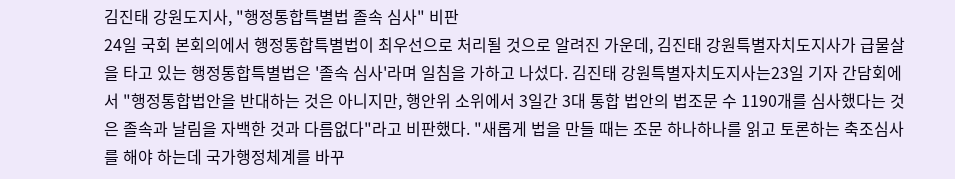김진태 강원도지사, "행정통합특별법 졸속 심사" 비판
24일 국회 본회의에서 행정통합특별법이 최우선으로 처리될 것으로 알려진 가운데, 김진태 강원특별자치도지사가 급물살을 타고 있는 행정통합특별법은 '졸속 심사'라며 일침을 가하고 나섰다. 김진태 강원특별자치도지사는23일 기자 간담회에서 "행정통합법안을 반대하는 것은 아니지만, 행안위 소위에서 3일간 3대 통합 법안의 법조문 수 1190개를 심사했다는 것은 졸속과 날림을 자백한 것과 다름없다"라고 비판했다. "새롭게 법을 만들 때는 조문 하나하나를 읽고 토론하는 축조심사를 해야 하는데 국가행정체계를 바꾸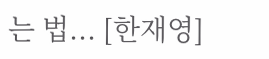는 법... [한재영]